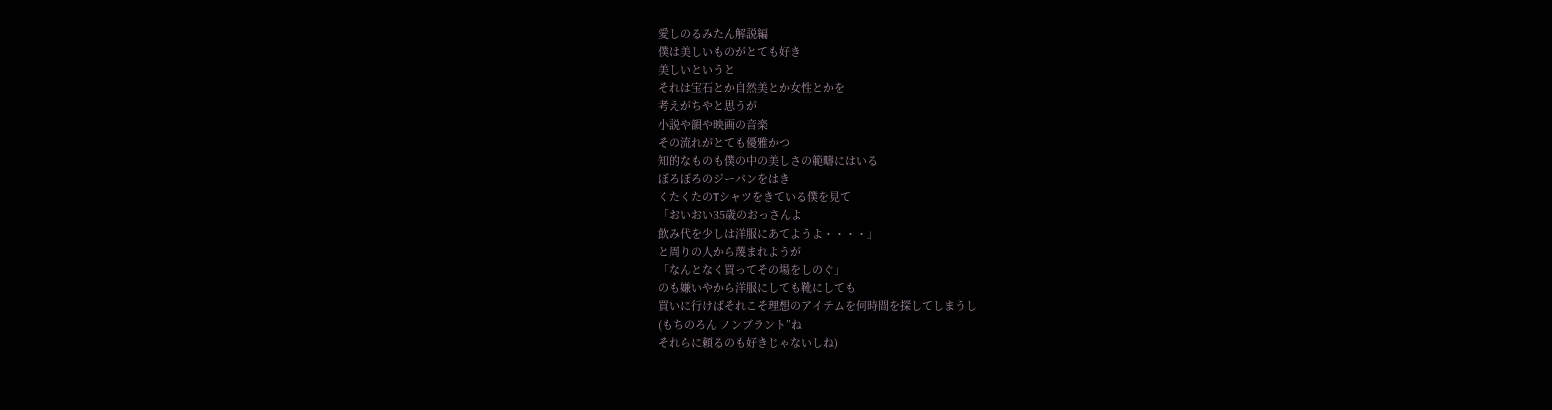愛しのるみたん解説編
僕は美しいものがとても好き
美しいというと
それは宝石とか自然美とか女性とかを
考えがちやと思うが
小説や韻や映画の音楽
その流れがとても優雅かつ
知的なものも僕の中の美しさの範疇にはいる
ぼろぼろのジーパンをはき
くたくたのTシャツをきている僕を見て
「おいおい35歳のおっさんよ
飲み代を少しは洋服にあてようよ・・・・」
と周りの人から蔑まれようが
「なんとなく買ってその場をしのぐ」
のも嫌いやから洋服にしても靴にしても
買いに行けばそれこそ理想のアイテムを何時間を探してしまうし
(もちのろん ノンブラント”ね
それらに頼るのも好きじゃないしね)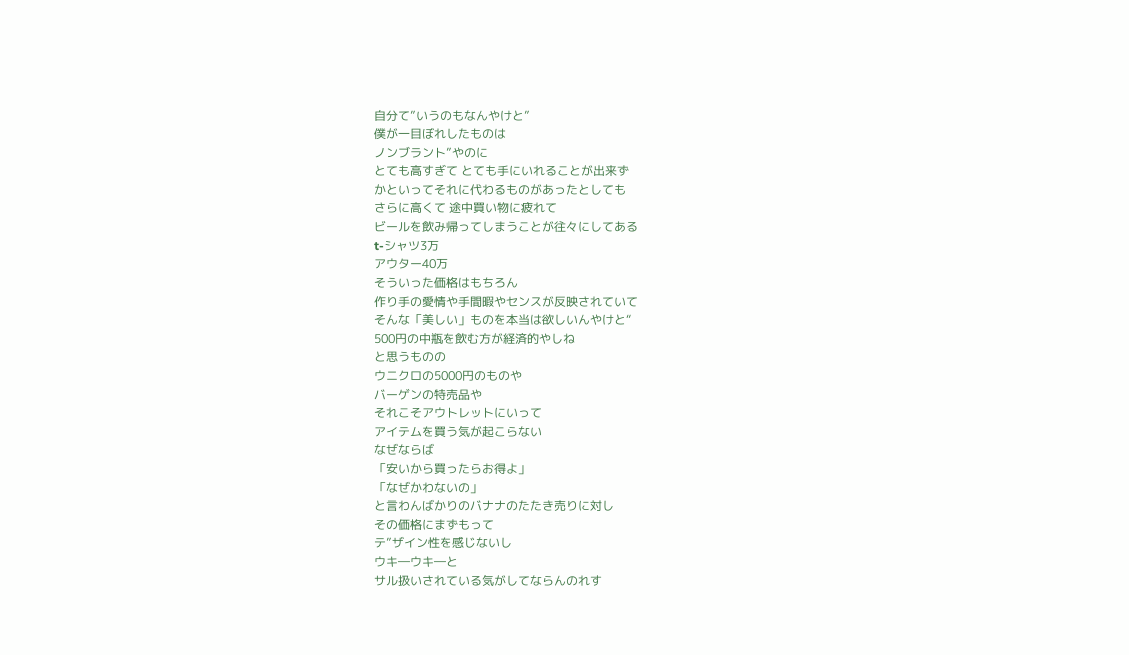自分て”いうのもなんやけと”
僕が一目ぼれしたものは
ノンブラント”やのに
とても高すぎて とても手にいれることが出来ず
かといってそれに代わるものがあったとしても
さらに高くて 途中買い物に疲れて
ビールを飲み帰ってしまうことが往々にしてある
t-シャツ3万
アウター40万
そういった価格はもちろん
作り手の愛情や手間暇やセンスが反映されていて
そんな「美しい」ものを本当は欲しいんやけと“
500円の中瓶を飲む方が経済的やしね
と思うものの
ウニクロの5000円のものや
バーゲンの特売品や
それこそアウトレットにいって
アイテムを買う気が起こらない
なぜならば
「安いから買ったらお得よ」
「なぜかわないの」
と言わんばかりのバナナのたたき売りに対し
その価格にまずもって
テ”ザイン性を感じないし
ウキ―ウキ―と
サル扱いされている気がしてならんのれす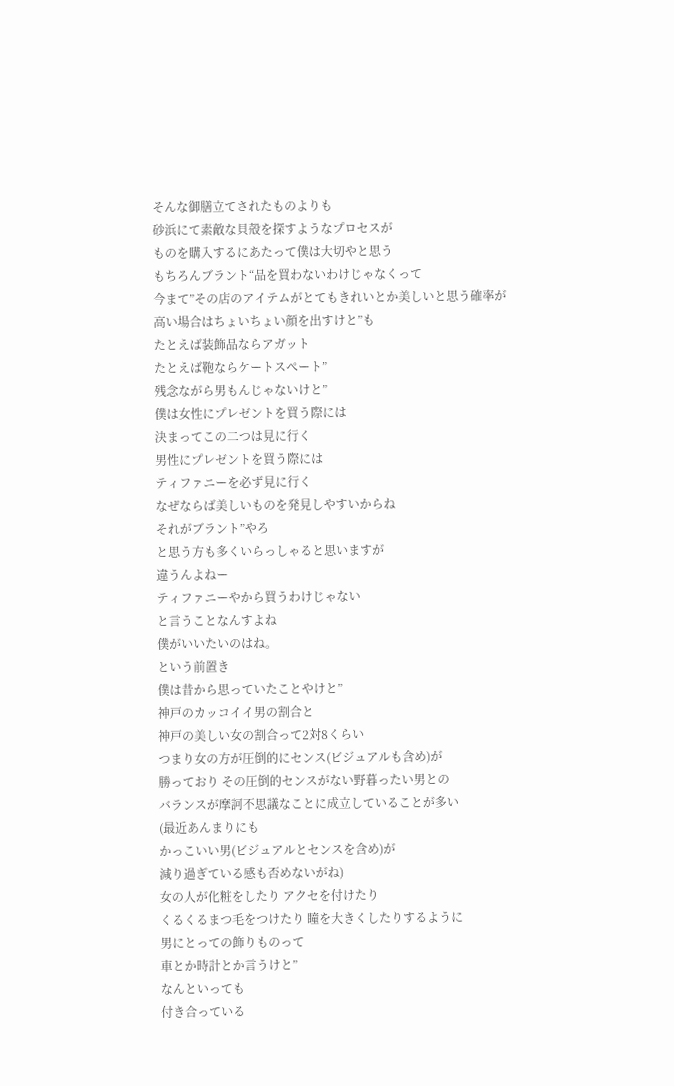そんな御膳立てされたものよりも
砂浜にて素敵な貝殻を探すようなプロセスが
ものを購入するにあたって僕は大切やと思う
もちろんブラント“品を買わないわけじゃなくって
今まて”その店のアイテムがとてもきれいとか美しいと思う確率が
高い場合はちょいちょい顔を出すけと”も
たとえば装飾品ならアガット
たとえば鞄ならケートスぺート”
残念ながら男もんじゃないけと”
僕は女性にプレゼントを買う際には
決まってこの二つは見に行く
男性にプレゼントを買う際には
ティファニーを必ず見に行く
なぜならば美しいものを発見しやすいからね
それがブラント”やろ
と思う方も多くいらっしゃると思いますが
違うんよねー
ティファニーやから買うわけじゃない
と言うことなんすよね
僕がいいたいのはね。
という前置き
僕は昔から思っていたことやけと”
神戸のカッコイイ男の割合と
神戸の美しい女の割合って2対8くらい
つまり女の方が圧倒的にセンス(ビジュアルも含め)が
勝っており その圧倒的センスがない野暮ったい男との
バランスが摩訶不思議なことに成立していることが多い
(最近あんまりにも
かっこいい男(ビジュアルとセンスを含め)が
減り過ぎている感も否めないがね)
女の人が化粧をしたり アクセを付けたり
くるくるまつ毛をつけたり 瞳を大きくしたりするように
男にとっての飾りものって
車とか時計とか言うけと”
なんといっても
付き合っている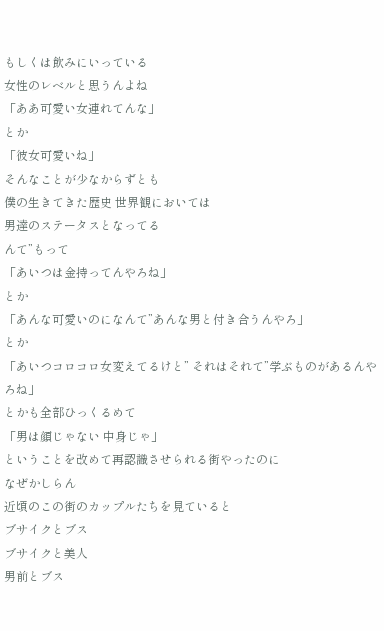もしくは飲みにいっている
女性のレベルと思うんよね
「ああ可愛い女連れてんな」
とか
「彼女可愛いね」
そんなことが少なからずとも
僕の生きてきた歴史 世界観においては
男達のステータスとなってる
んて”もって
「あいつは金持ってんやろね」
とか
「あんな可愛いのになんて”あんな男と付き合うんやろ」
とか
「あいつコロコロ女変えてるけと” それはそれて”学ぶものがあるんやろね」
とかも全部ひっくるめて
「男は顔じゃない 中身じゃ」
ということを改めて再認識させられる街やったのに
なぜかしらん
近頃のこの街のカップルたちを見ていると
ブサイクとブス
ブサイクと美人
男前とブス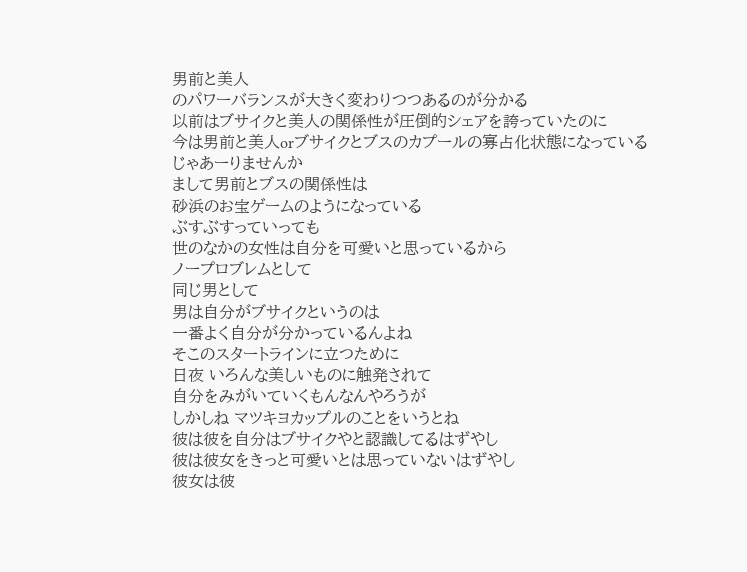男前と美人
のパワーバランスが大きく変わりつつあるのが分かる
以前はブサイクと美人の関係性が圧倒的シェアを誇っていたのに
今は男前と美人orブサイクとブスのカプールの寡占化状態になっている
じゃあーりませんか
まして男前とブスの関係性は
砂浜のお宝ゲームのようになっている
ぶすぶすっていっても
世のなかの女性は自分を可愛いと思っているから
ノープロブレムとして
同じ男として
男は自分がブサイクというのは
一番よく自分が分かっているんよね
そこのスタートラインに立つために
日夜 いろんな美しいものに触発されて
自分をみがいていくもんなんやろうが
しかしね マツキヨカップルのことをいうとね
彼は彼を自分はブサイクやと認識してるはずやし
彼は彼女をきっと可愛いとは思っていないはずやし
彼女は彼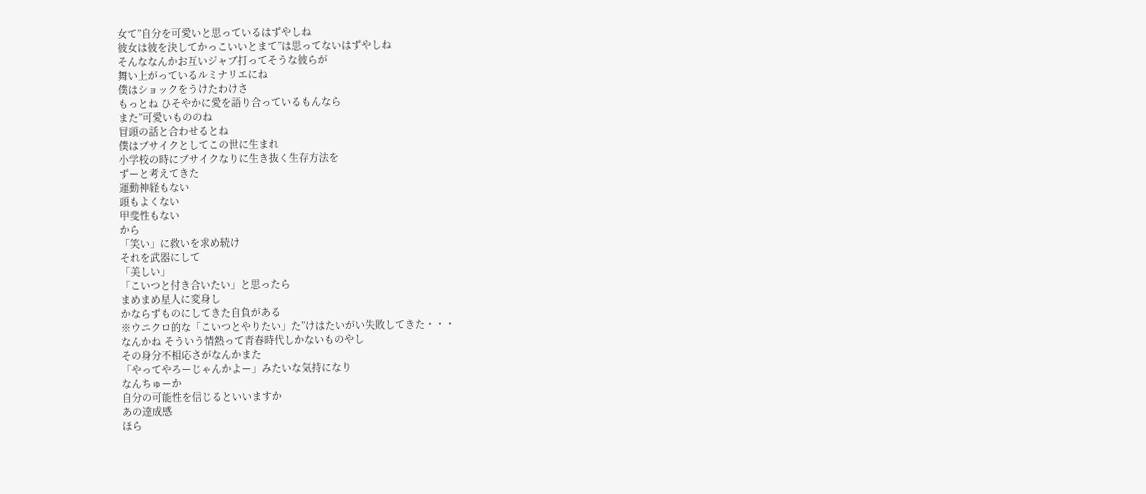女て”自分を可愛いと思っているはずやしね
彼女は彼を決してかっこいいとまて”は思ってないはずやしね
そんななんかお互いジャブ打ってそうな彼らが
舞い上がっているルミナリエにね
僕はショックをうけたわけさ
もっとね ひそやかに愛を語り合っているもんなら
また”可愛いもののね
冒頭の話と合わせるとね
僕はブサイクとしてこの世に生まれ
小学校の時にブサイクなりに生き抜く生存方法を
ずーと考えてきた
運動神経もない
頭もよくない
甲斐性もない
から
「笑い」に救いを求め続け
それを武器にして
「美しい」
「こいつと付き合いたい」と思ったら
まめまめ星人に変身し
かならずものにしてきた自負がある
※ウニクロ的な「こいつとやりたい」た”けはたいがい失敗してきた・・・
なんかね そういう情熱って青春時代しかないものやし
その身分不相応さがなんかまた
「やってやろーじゃんかよー」みたいな気持になり
なんちゅーか
自分の可能性を信じるといいますか
あの達成感
ほら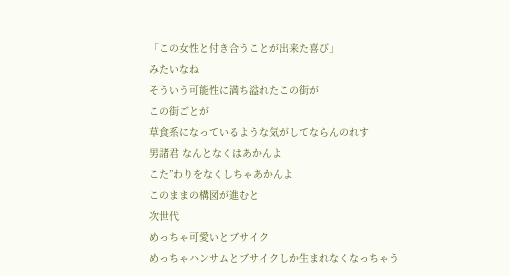「この女性と付き合うことが出来た喜び」
みたいなね
そういう可能性に満ち溢れたこの街が
この街ごとが
草食系になっているような気がしてならんのれす
男諸君 なんとなくはあかんよ
こた”わりをなくしちゃあかんよ
このままの構図が進むと
次世代
めっちゃ可愛いとブサイク
めっちゃハンサムとブサイクしか生まれなくなっちゃう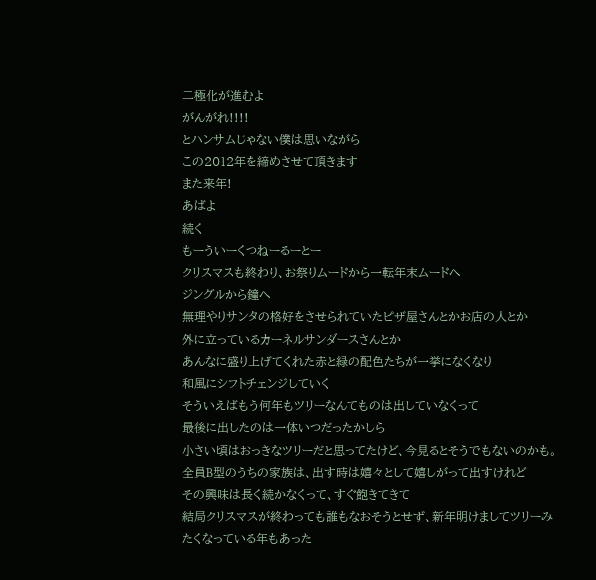二極化が進むよ
がんがれ!!!!
とハンサムじゃない僕は思いながら
この2012年を締めさせて頂きます
また来年!
あばよ
続く
もーういーくつねーるーとー
クリスマスも終わり、お祭りムードから一転年末ムードへ
ジングルから鐘へ
無理やりサンタの格好をさせられていたピザ屋さんとかお店の人とか
外に立っているカーネルサンダースさんとか
あんなに盛り上げてくれた赤と緑の配色たちが一挙になくなり
和風にシフトチェンジしていく
そういえばもう何年もツリーなんてものは出していなくって
最後に出したのは一体いつだったかしら
小さい頃はおっきなツリーだと思ってたけど、今見るとそうでもないのかも。
全員B型のうちの家族は、出す時は嬉々として嬉しがって出すけれど
その興味は長く続かなくって、すぐ飽きてきて
結局クリスマスが終わっても誰もなおそうとせず、新年明けましてツリーみたくなっている年もあった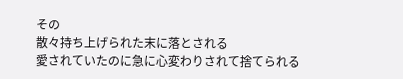その
散々持ち上げられた末に落とされる
愛されていたのに急に心変わりされて捨てられる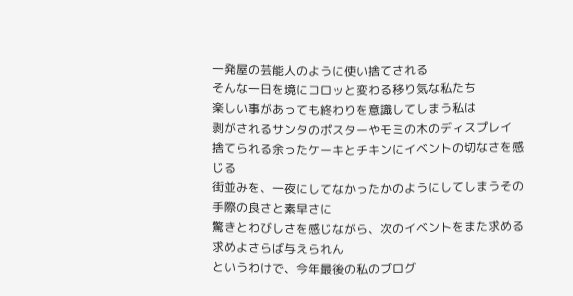一発屋の芸能人のように使い捨てされる
そんな一日を境にコロッと変わる移り気な私たち
楽しい事があっても終わりを意識してしまう私は
剥がされるサンタのポスターやモミの木のディスプレイ
捨てられる余ったケーキとチキンにイベントの切なさを感じる
街並みを、一夜にしてなかったかのようにしてしまうその手際の良さと素早さに
驚きとわびしさを感じながら、次のイベントをまた求める
求めよさらば与えられん
というわけで、今年最後の私のブログ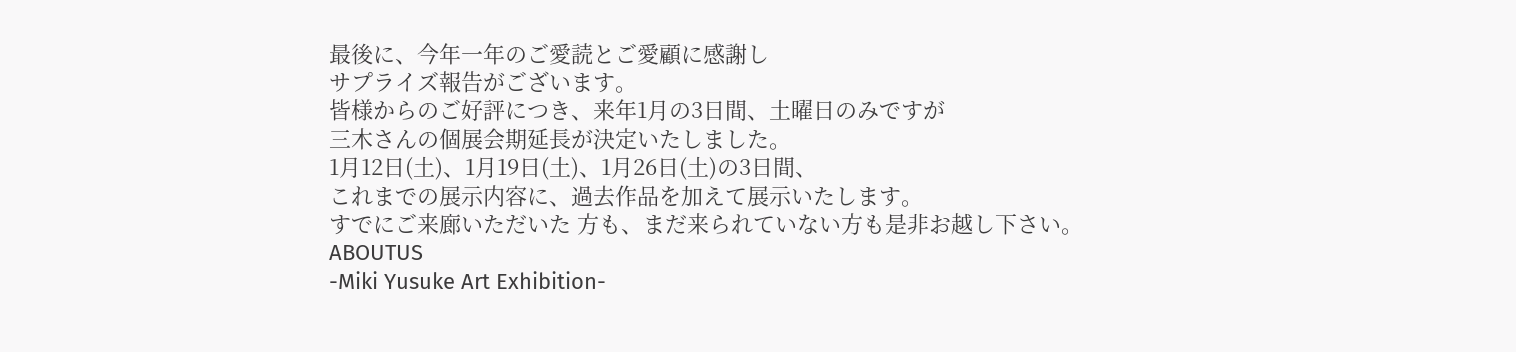最後に、今年一年のご愛読とご愛顧に感謝し
サプライズ報告がございます。
皆様からのご好評につき、来年1月の3日間、土曜日のみですが
三木さんの個展会期延長が決定いたしました。
1月12日(土)、1月19日(土)、1月26日(土)の3日間、
これまでの展示内容に、過去作品を加えて展示いたします。
すでにご来廊いただいた 方も、まだ来られていない方も是非お越し下さい。
ABOUTUS
-Miki Yusuke Art Exhibition-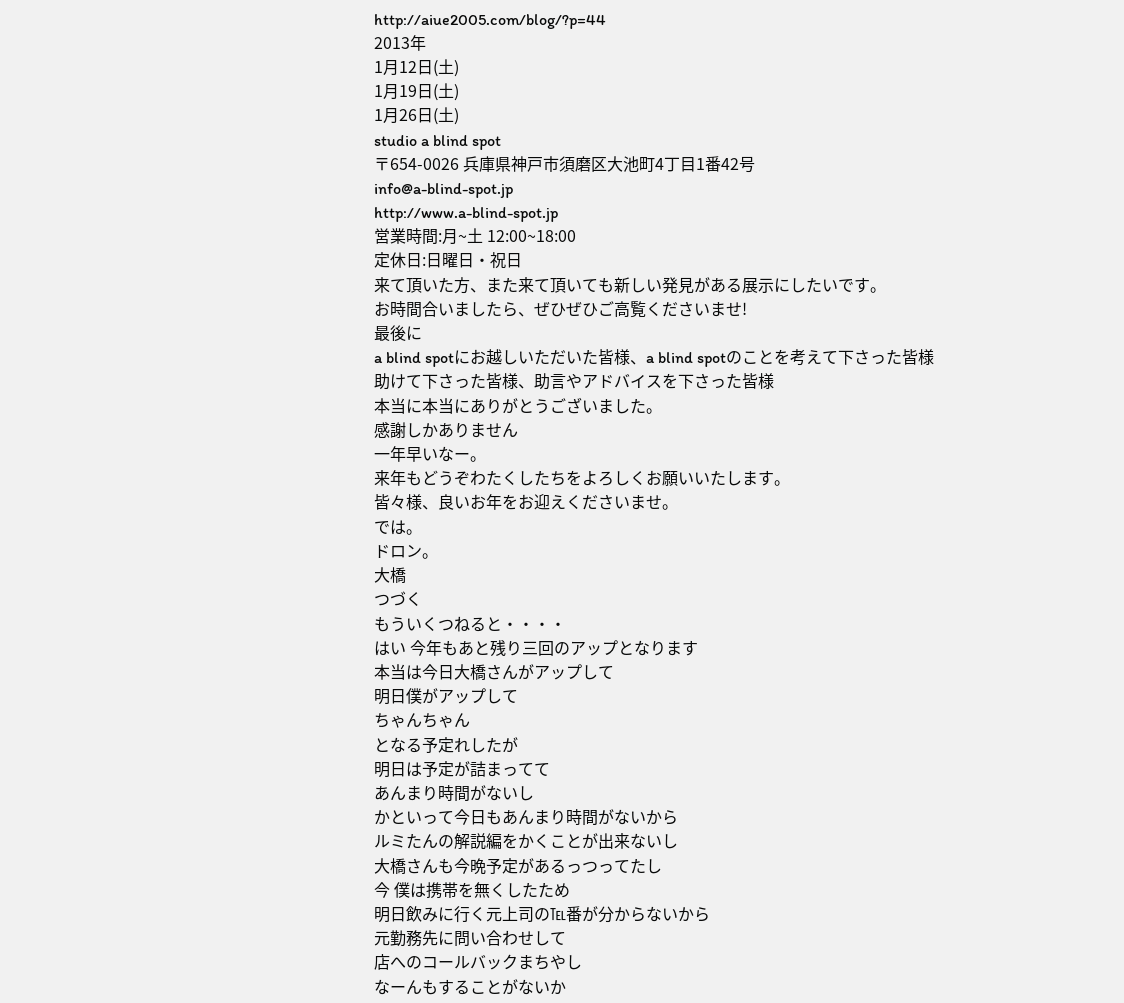http://aiue2005.com/blog/?p=44
2013年
1月12日(土)
1月19日(土)
1月26日(土)
studio a blind spot
〒654-0026 兵庫県神戸市須磨区大池町4丁目1番42号
info@a-blind-spot.jp
http://www.a-blind-spot.jp
営業時間:月~土 12:00~18:00
定休日:日曜日・祝日
来て頂いた方、また来て頂いても新しい発見がある展示にしたいです。
お時間合いましたら、ぜひぜひご高覧くださいませ!
最後に
a blind spotにお越しいただいた皆様、a blind spotのことを考えて下さった皆様
助けて下さった皆様、助言やアドバイスを下さった皆様
本当に本当にありがとうございました。
感謝しかありません
一年早いなー。
来年もどうぞわたくしたちをよろしくお願いいたします。
皆々様、良いお年をお迎えくださいませ。
では。
ドロン。
大橋
つづく
もういくつねると・・・・
はい 今年もあと残り三回のアップとなります
本当は今日大橋さんがアップして
明日僕がアップして
ちゃんちゃん
となる予定れしたが
明日は予定が詰まってて
あんまり時間がないし
かといって今日もあんまり時間がないから
ルミたんの解説編をかくことが出来ないし
大橋さんも今晩予定があるっつってたし
今 僕は携帯を無くしたため
明日飲みに行く元上司の℡番が分からないから
元勤務先に問い合わせして
店へのコールバックまちやし
なーんもすることがないか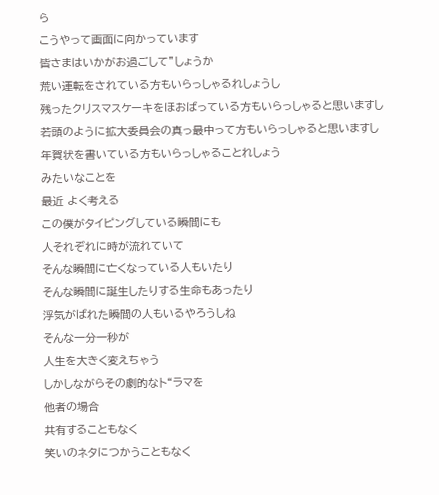ら
こうやって画面に向かっています
皆さまはいかがお過ごして”しょうか
荒い運転をされている方もいらっしゃるれしょうし
残ったクリスマスケーキをほおばっている方もいらっしゃると思いますし
若頭のように拡大委員会の真っ最中って方もいらっしゃると思いますし
年賀状を書いている方もいらっしゃることれしょう
みたいなことを
最近 よく考える
この僕がタイピングしている瞬間にも
人それぞれに時が流れていて
そんな瞬間に亡くなっている人もいたり
そんな瞬間に誕生したりする生命もあったり
浮気がばれた瞬間の人もいるやろうしね
そんな一分一秒が
人生を大きく変えちゃう
しかしながらその劇的なト“ラマを
他者の場合
共有することもなく
笑いのネタにつかうこともなく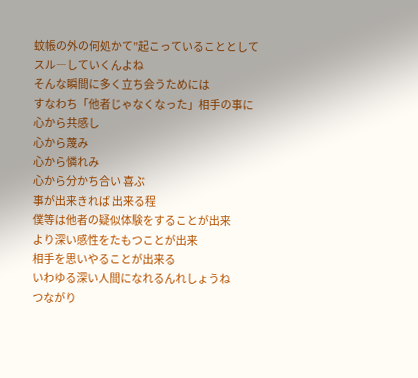蚊帳の外の何処かて”起こっていることとして
スル―していくんよね
そんな瞬間に多く立ち会うためには
すなわち「他者じゃなくなった」相手の事に
心から共感し
心から蔑み
心から憐れみ
心から分かち合い 喜ぶ
事が出来きれば 出来る程
僕等は他者の疑似体験をすることが出来
より深い感性をたもつことが出来
相手を思いやることが出来る
いわゆる深い人間になれるんれしょうね
つながり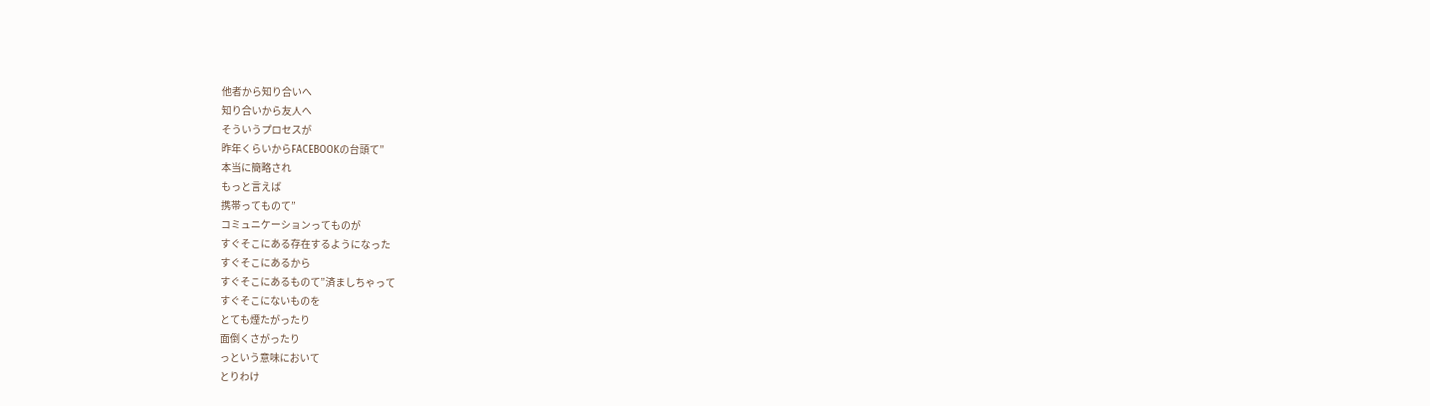他者から知り合いへ
知り合いから友人へ
そういうプロセスが
昨年くらいからFACEBOOKの台頭て”
本当に簡略され
もっと言えば
携帯ってものて”
コミュニケーションってものが
すぐそこにある存在するようになった
すぐそこにあるから
すぐそこにあるものて”済ましちゃって
すぐそこにないものを
とても煙たがったり
面倒くさがったり
っという意味において
とりわけ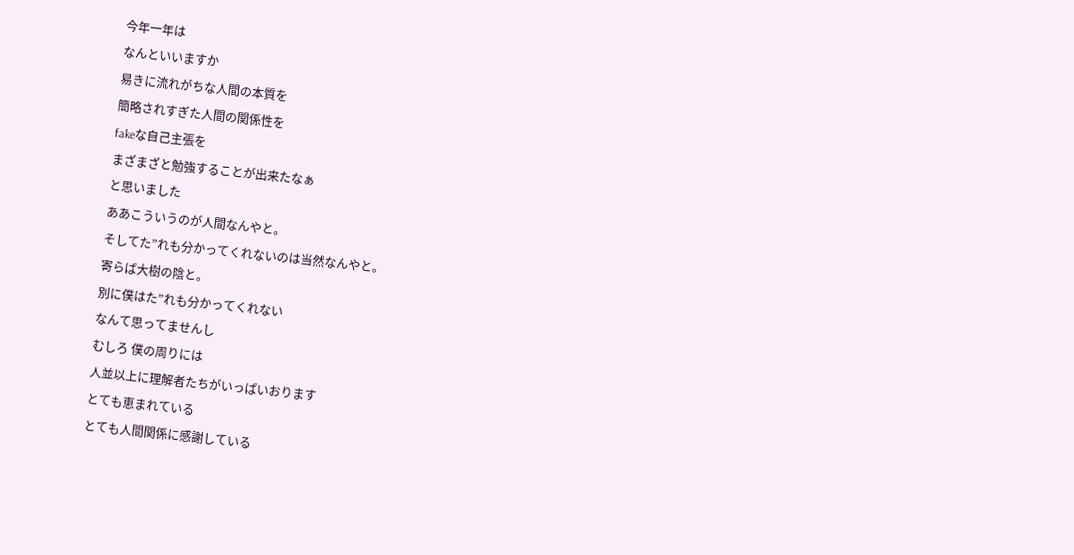今年一年は
なんといいますか
易きに流れがちな人間の本質を
簡略されすぎた人間の関係性を
fakeな自己主張を
まざまざと勉強することが出来たなぁ
と思いました
ああこういうのが人間なんやと。
そしてた”れも分かってくれないのは当然なんやと。
寄らば大樹の陰と。
別に僕はた”れも分かってくれない
なんて思ってませんし
むしろ 僕の周りには
人並以上に理解者たちがいっぱいおります
とても恵まれている
とても人間関係に感謝している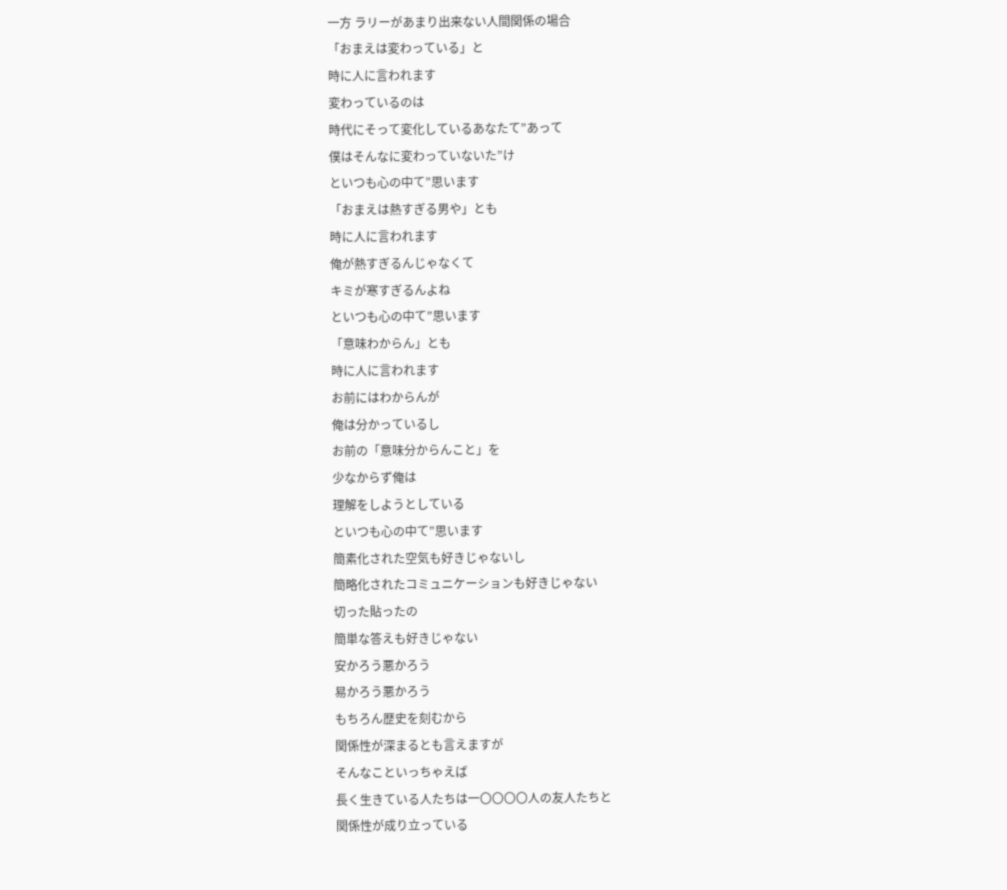一方 ラリーがあまり出来ない人間関係の場合
「おまえは変わっている」と
時に人に言われます
変わっているのは
時代にそって変化しているあなたて”あって
僕はそんなに変わっていないた”け
といつも心の中て”思います
「おまえは熱すぎる男や」とも
時に人に言われます
俺が熱すぎるんじゃなくて
キミが寒すぎるんよね
といつも心の中て”思います
「意味わからん」とも
時に人に言われます
お前にはわからんが
俺は分かっているし
お前の「意味分からんこと」を
少なからず俺は
理解をしようとしている
といつも心の中て”思います
簡素化された空気も好きじゃないし
簡略化されたコミュニケーションも好きじゃない
切った貼ったの
簡単な答えも好きじゃない
安かろう悪かろう
易かろう悪かろう
もちろん歴史を刻むから
関係性が深まるとも言えますが
そんなこといっちゃえば
長く生きている人たちは一〇〇〇〇人の友人たちと
関係性が成り立っている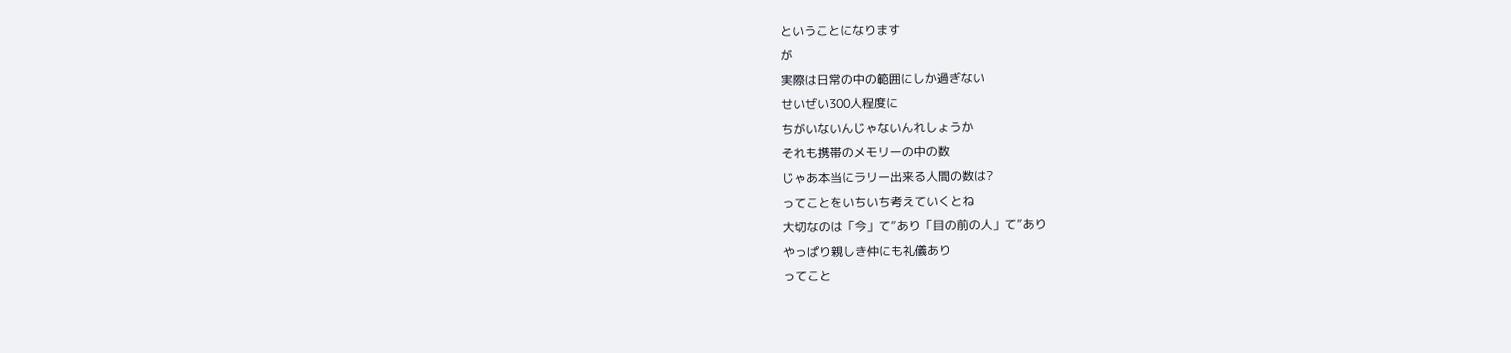ということになります
が
実際は日常の中の範囲にしか過ぎない
せいぜい300人程度に
ちがいないんじゃないんれしょうか
それも携帯のメモリーの中の数
じゃあ本当にラリー出来る人間の数は?
ってことをいちいち考えていくとね
大切なのは「今」て”あり「目の前の人」て”あり
やっぱり親しき仲にも礼儀あり
ってこと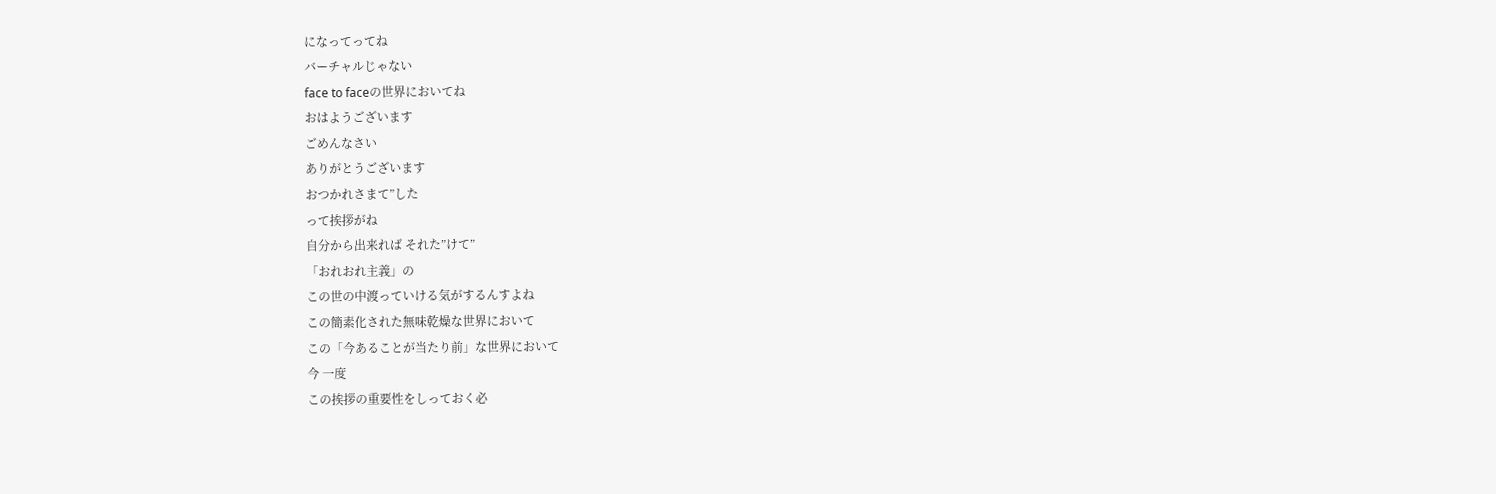になってってね
バーチャルじゃない
face to faceの世界においてね
おはようございます
ごめんなさい
ありがとうございます
おつかれさまて”した
って挨拶がね
自分から出来れば それた”けて”
「おれおれ主義」の
この世の中渡っていける気がするんすよね
この簡素化された無味乾燥な世界において
この「今あることが当たり前」な世界において
今 一度
この挨拶の重要性をしっておく必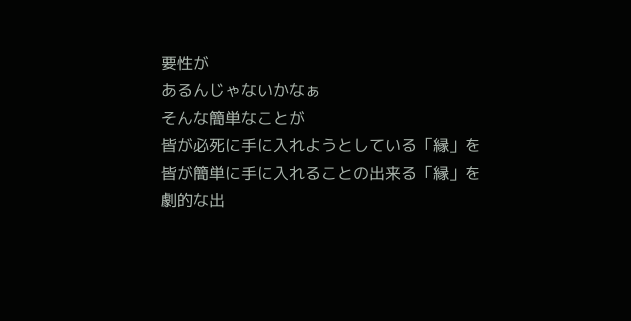要性が
あるんじゃないかなぁ
そんな簡単なことが
皆が必死に手に入れようとしている「縁」を
皆が簡単に手に入れることの出来る「縁」を
劇的な出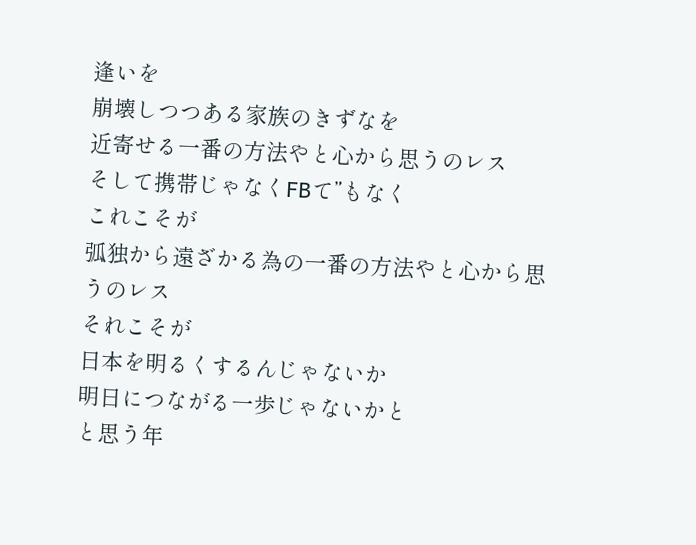逢いを
崩壊しつつある家族のきずなを
近寄せる一番の方法やと心から思うのレス
そして携帯じゃなくFBて”もなく
これこそが
弧独から遠ざかる為の一番の方法やと心から思うのレス
それこそが
日本を明るくするんじゃないか
明日につながる一歩じゃないかと
と思う年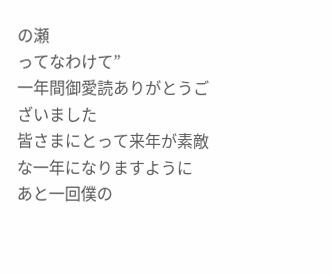の瀬
ってなわけて”
一年間御愛読ありがとうございました
皆さまにとって来年が素敵な一年になりますように
あと一回僕の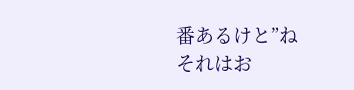番あるけと”ね
それはお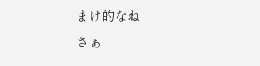まけ的なね
さぁ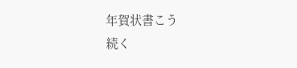年賀状書こう
続く